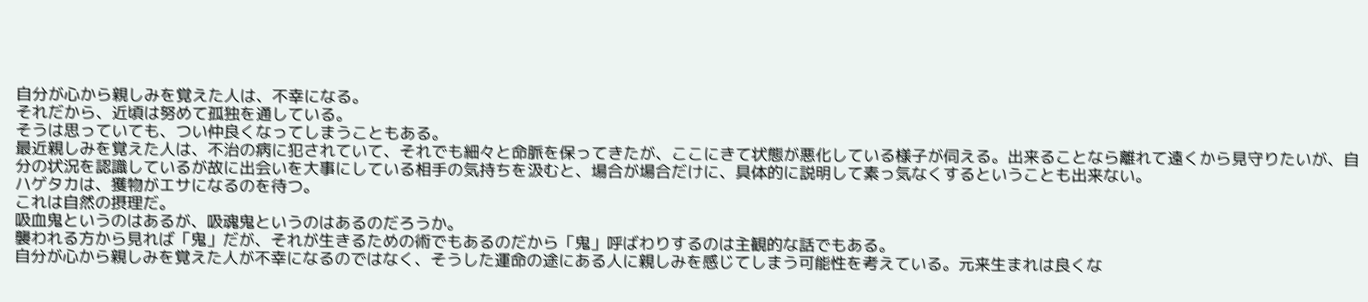自分が心から親しみを覚えた人は、不幸になる。
それだから、近頃は努めて孤独を通している。
そうは思っていても、つい仲良くなってしまうこともある。
最近親しみを覚えた人は、不治の病に犯されていて、それでも細々と命脈を保ってきたが、ここにきて状態が悪化している様子が伺える。出来ることなら離れて遠くから見守りたいが、自分の状況を認識しているが故に出会いを大事にしている相手の気持ちを汲むと、場合が場合だけに、具体的に説明して素っ気なくするということも出来ない。
ハゲタカは、獲物がエサになるのを待つ。
これは自然の摂理だ。
吸血鬼というのはあるが、吸魂鬼というのはあるのだろうか。
襲われる方から見れば「鬼」だが、それが生きるための術でもあるのだから「鬼」呼ばわりするのは主観的な話でもある。
自分が心から親しみを覚えた人が不幸になるのではなく、そうした運命の途にある人に親しみを感じてしまう可能性を考えている。元来生まれは良くな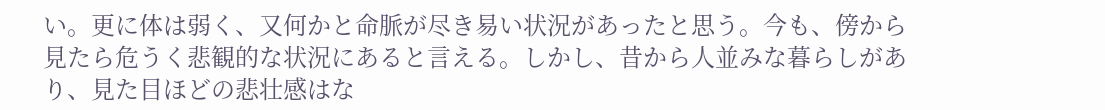い。更に体は弱く、又何かと命脈が尽き易い状況があったと思う。今も、傍から見たら危うく悲観的な状況にあると言える。しかし、昔から人並みな暮らしがあり、見た目ほどの悲壮感はな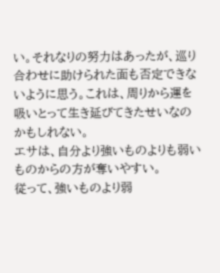い。それなりの努力はあったが、巡り合わせに助けられた面も否定できないように思う。これは、周りから運を吸いとって生き延びてきたせいなのかもしれない。
エサは、自分より強いものよりも弱いものからの方が奪いやすい。
従って、強いものより弱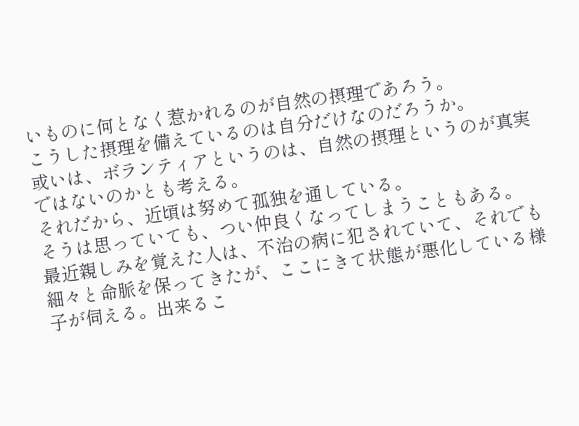いものに何となく惹かれるのが自然の摂理であろう。
こうした摂理を備えているのは自分だけなのだろうか。
或いは、ボランティアというのは、自然の摂理というのが真実ではないのかとも考える。
それだから、近頃は努めて孤独を通している。
そうは思っていても、つい仲良くなってしまうこともある。
最近親しみを覚えた人は、不治の病に犯されていて、それでも細々と命脈を保ってきたが、ここにきて状態が悪化している様子が伺える。出来るこ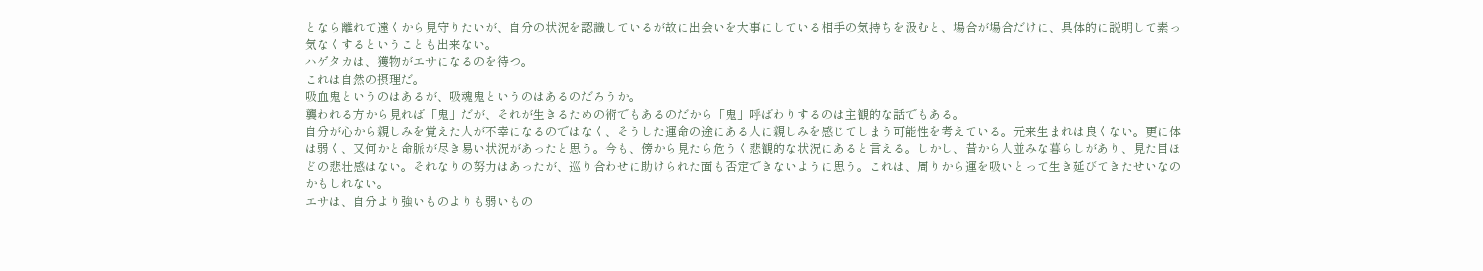となら離れて遠くから見守りたいが、自分の状況を認識しているが故に出会いを大事にしている相手の気持ちを汲むと、場合が場合だけに、具体的に説明して素っ気なくするということも出来ない。
ハゲタカは、獲物がエサになるのを待つ。
これは自然の摂理だ。
吸血鬼というのはあるが、吸魂鬼というのはあるのだろうか。
襲われる方から見れば「鬼」だが、それが生きるための術でもあるのだから「鬼」呼ばわりするのは主観的な話でもある。
自分が心から親しみを覚えた人が不幸になるのではなく、そうした運命の途にある人に親しみを感じてしまう可能性を考えている。元来生まれは良くない。更に体は弱く、又何かと命脈が尽き易い状況があったと思う。今も、傍から見たら危うく悲観的な状況にあると言える。しかし、昔から人並みな暮らしがあり、見た目ほどの悲壮感はない。それなりの努力はあったが、巡り合わせに助けられた面も否定できないように思う。これは、周りから運を吸いとって生き延びてきたせいなのかもしれない。
エサは、自分より強いものよりも弱いもの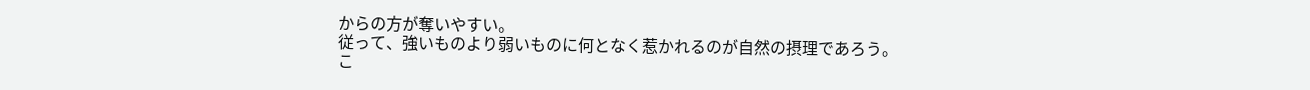からの方が奪いやすい。
従って、強いものより弱いものに何となく惹かれるのが自然の摂理であろう。
こ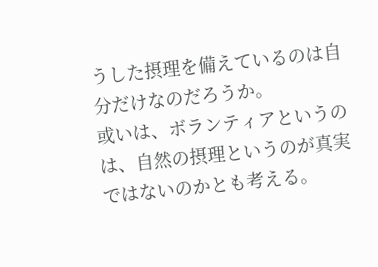うした摂理を備えているのは自分だけなのだろうか。
或いは、ボランティアというのは、自然の摂理というのが真実ではないのかとも考える。